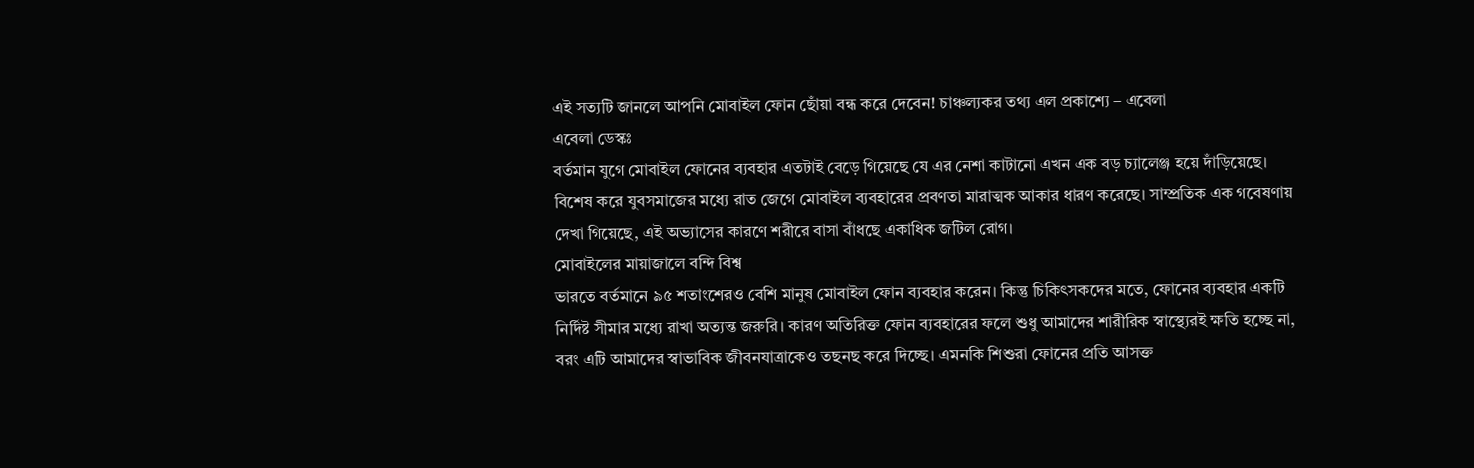এই সত্যটি জানলে আপনি মোবাইল ফোন ছোঁয়া বন্ধ করে দেবেন! চাঞ্চল্যকর তথ্য এল প্রকাশ্যে – এবেলা
এবেলা ডেস্কঃ
বর্তমান যুগে মোবাইল ফোনের ব্যবহার এতটাই বেড়ে গিয়েছে যে এর নেশা কাটানো এখন এক বড় চ্যালেঞ্জ হয়ে দাঁড়িয়েছে। বিশেষ করে যুবসমাজের মধ্যে রাত জেগে মোবাইল ব্যবহারের প্রবণতা মারাত্মক আকার ধারণ করেছে। সাম্প্রতিক এক গবেষণায় দেখা গিয়েছে, এই অভ্যাসের কারণে শরীরে বাসা বাঁধছে একাধিক জটিল রোগ।
মোবাইলের মায়াজালে বন্দি বিশ্ব
ভারতে বর্তমানে ৯৫ শতাংশেরও বেশি মানুষ মোবাইল ফোন ব্যবহার করেন। কিন্তু চিকিৎসকদের মতে, ফোনের ব্যবহার একটি নির্দিষ্ট সীমার মধ্যে রাখা অত্যন্ত জরুরি। কারণ অতিরিক্ত ফোন ব্যবহারের ফলে শুধু আমাদের শারীরিক স্বাস্থ্যেরই ক্ষতি হচ্ছে না, বরং এটি আমাদের স্বাভাবিক জীবনযাত্রাকেও তছনছ করে দিচ্ছে। এমনকি শিশুরা ফোনের প্রতি আসক্ত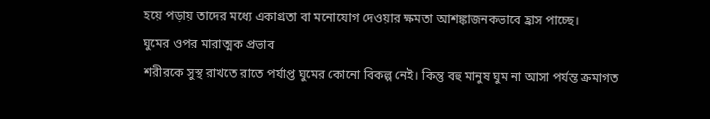হয়ে পড়ায় তাদের মধ্যে একাগ্রতা বা মনোযোগ দেওয়ার ক্ষমতা আশঙ্কাজনকভাবে হ্রাস পাচ্ছে।
ঘুমের ওপর মারাত্মক প্রভাব
শরীরকে সুস্থ রাখতে রাতে পর্যাপ্ত ঘুমের কোনো বিকল্প নেই। কিন্তু বহু মানুষ ঘুম না আসা পর্যন্ত ক্রমাগত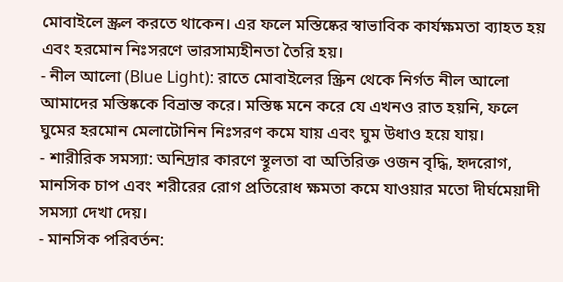মোবাইলে স্ক্রল করতে থাকেন। এর ফলে মস্তিষ্কের স্বাভাবিক কার্যক্ষমতা ব্যাহত হয় এবং হরমোন নিঃসরণে ভারসাম্যহীনতা তৈরি হয়।
- নীল আলো (Blue Light): রাতে মোবাইলের স্ক্রিন থেকে নির্গত নীল আলো আমাদের মস্তিষ্ককে বিভ্রান্ত করে। মস্তিষ্ক মনে করে যে এখনও রাত হয়নি, ফলে ঘুমের হরমোন মেলাটোনিন নিঃসরণ কমে যায় এবং ঘুম উধাও হয়ে যায়।
- শারীরিক সমস্যা: অনিদ্রার কারণে স্থূলতা বা অতিরিক্ত ওজন বৃদ্ধি, হৃদরোগ, মানসিক চাপ এবং শরীরের রোগ প্রতিরোধ ক্ষমতা কমে যাওয়ার মতো দীর্ঘমেয়াদী সমস্যা দেখা দেয়।
- মানসিক পরিবর্তন: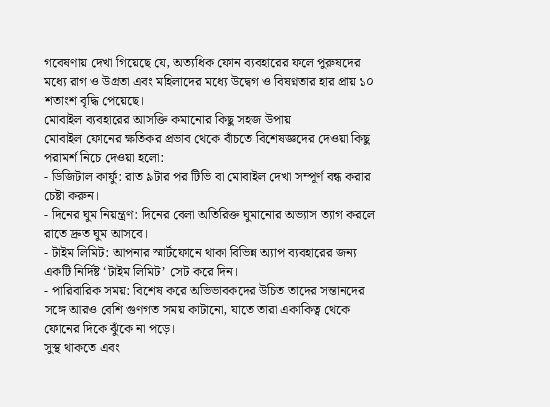গবেষণায় দেখা গিয়েছে যে, অত্যধিক ফোন ব্যবহারের ফলে পুরুষদের মধ্যে রাগ ও উগ্রতা এবং মহিলাদের মধ্যে উদ্বেগ ও বিষণ্নতার হার প্রায় ১০ শতাংশ বৃদ্ধি পেয়েছে।
মোবাইল ব্যবহারের আসক্তি কমানোর কিছু সহজ উপায়
মোবাইল ফোনের ক্ষতিকর প্রভাব থেকে বাঁচতে বিশেষজ্ঞদের দেওয়া কিছু পরামর্শ নিচে দেওয়া হলো:
- ডিজিটাল কার্ফু: রাত ৯টার পর টিভি বা মোবাইল দেখা সম্পূর্ণ বন্ধ করার চেষ্টা করুন।
- দিনের ঘুম নিয়ন্ত্রণ: দিনের বেলা অতিরিক্ত ঘুমানোর অভ্যাস ত্যাগ করলে রাতে দ্রুত ঘুম আসবে।
- টাইম লিমিট: আপনার স্মার্টফোনে থাকা বিভিন্ন অ্যাপ ব্যবহারের জন্য একটি নির্দিষ্ট ‘টাইম লিমিট’ সেট করে দিন।
- পারিবারিক সময়: বিশেষ করে অভিভাবকদের উচিত তাদের সন্তানদের সঙ্গে আরও বেশি গুণগত সময় কাটানো, যাতে তারা একাকিত্ব থেকে ফোনের দিকে ঝুঁকে না পড়ে।
সুস্থ থাকতে এবং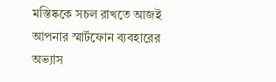মস্তিষ্ককে সচল রাখতে আজই আপনার স্মার্টফোন ব্যবহারের অভ্যাস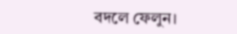বদলে ফেলুন।